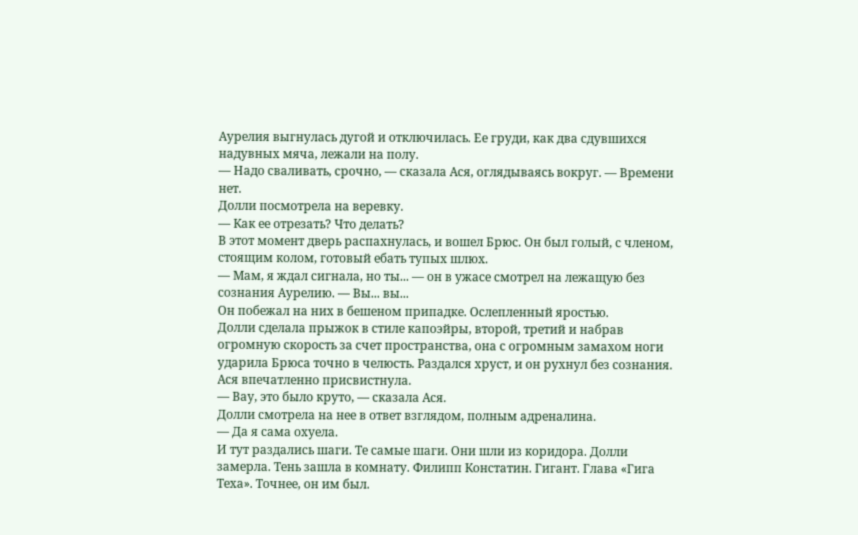Аурелия выгнулась дугой и отключилась. Ее груди, как два сдувшихся надувных мяча, лежали на полу.
— Надо сваливать, срочно, — сказала Ася, оглядываясь вокруг. — Времени нет.
Долли посмотрела на веревку.
— Как ее отрезать? Что делать?
В этот момент дверь распахнулась, и вошел Брюс. Он был голый, с членом, стоящим колом, готовый ебать тупых шлюх.
— Мам, я ждал сигнала, но ты... — он в ужасе смотрел на лежащую без сознания Аурелию. — Вы... вы...
Он побежал на них в бешеном припадке. Ослепленный яростью.
Долли сделала прыжок в стиле капоэйры, второй, третий и набрав огромную скорость за счет пространства, она с огромным замахом ноги ударила Брюса точно в челюсть. Раздался хруст, и он рухнул без сознания. Ася впечатленно присвистнула.
— Вау, это было круто, — сказала Ася.
Долли смотрела на нее в ответ взглядом, полным адреналина.
— Да я сама охуела.
И тут раздались шаги. Те самые шаги. Они шли из коридора. Долли замерла. Тень зашла в комнату. Филипп Констатин. Гигант. Глава «Гига Теха». Точнее, он им был.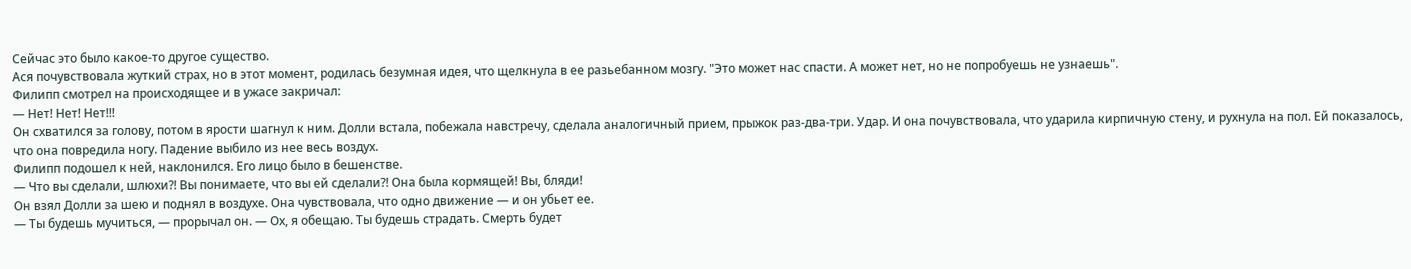Сейчас это было какое-то другое существо.
Ася почувствовала жуткий страх, но в этот момент, родилась безумная идея, что щелкнула в ее разьебанном мозгу. "Это может нас спасти. А может нет, но не попробуешь не узнаешь".
Филипп смотрел на происходящее и в ужасе закричал:
— Нет! Нет! Нет!!!
Он схватился за голову, потом в ярости шагнул к ним. Долли встала, побежала навстречу, сделала аналогичный прием, прыжок раз-два-три. Удар. И она почувствовала, что ударила кирпичную стену, и рухнула на пол. Ей показалось, что она повредила ногу. Падение выбило из нее весь воздух.
Филипп подошел к ней, наклонился. Его лицо было в бешенстве.
— Что вы сделали, шлюхи?! Вы понимаете, что вы ей сделали?! Она была кормящей! Вы, бляди!
Он взял Долли за шею и поднял в воздухе. Она чувствовала, что одно движение — и он убьет ее.
— Ты будешь мучиться, — прорычал он. — Ох, я обещаю. Ты будешь страдать. Смерть будет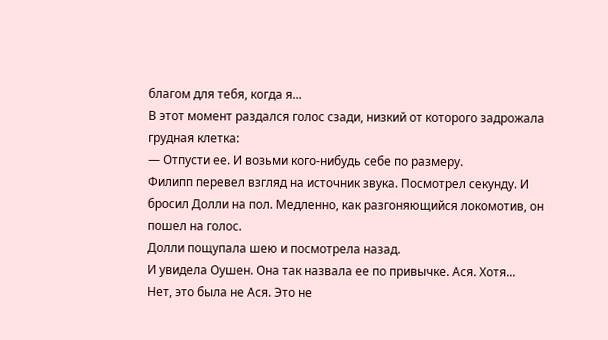благом для тебя, когда я...
В этот момент раздался голос сзади, низкий от которого задрожала грудная клетка:
— Отпусти ее. И возьми кого-нибудь себе по размеру.
Филипп перевел взгляд на источник звука. Посмотрел секунду. И бросил Долли на пол. Медленно, как разгоняющийся локомотив, он пошел на голос.
Долли пощупала шею и посмотрела назад.
И увидела Оушен. Она так назвала ее по привычке. Ася. Хотя...
Нет, это была не Ася. Это не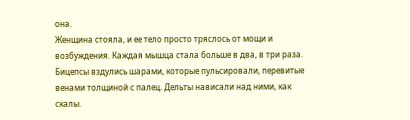она.
Женщина стояла, и ее тело просто тряслось от мощи и возбуждения. Каждая мышца стала больше в два, в три раза. Бицепсы вздулись шарами, которые пульсировали, перевитые венами толщиной с палец. Дельты нависали над ними, как скалы.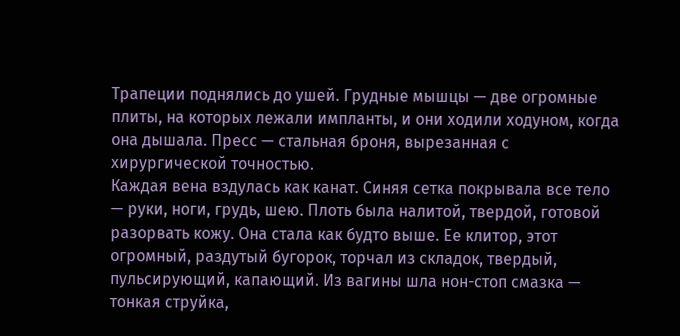Трапеции поднялись до ушей. Грудные мышцы — две огромные плиты, на которых лежали импланты, и они ходили ходуном, когда она дышала. Пресс — стальная броня, вырезанная с хирургической точностью.
Каждая вена вздулась как канат. Синяя сетка покрывала все тело — руки, ноги, грудь, шею. Плоть была налитой, твердой, готовой разорвать кожу. Она стала как будто выше. Ее клитор, этот огромный, раздутый бугорок, торчал из складок, твердый, пульсирующий, капающий. Из вагины шла нон-стоп смазка — тонкая струйка,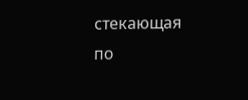стекающая по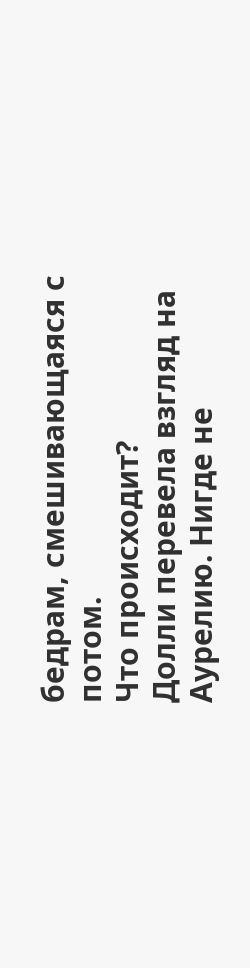бедрам, смешивающаяся с потом.
Что происходит?
Долли перевела взгляд на Аурелию. Нигде не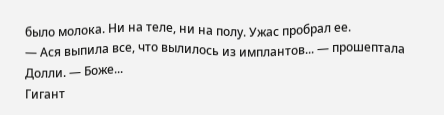было молока. Ни на теле, ни на полу. Ужас пробрал ее.
— Ася выпила все, что вылилось из имплантов... — прошептала Долли. — Боже...
Гигант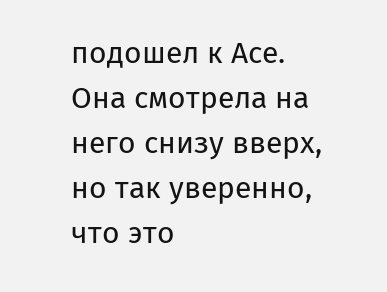подошел к Асе. Она смотрела на него снизу вверх, но так уверенно, что это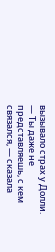вызывало страх у Долли.
— Ты даже не представляешь, с кем связался, — сказала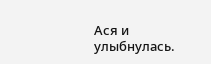Ася и улыбнулась.